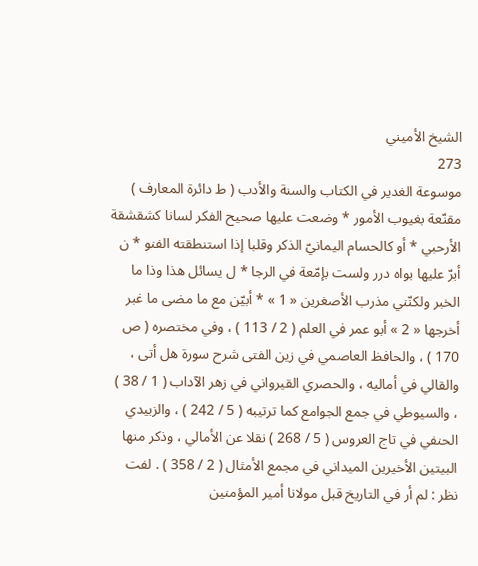الشيخ الأميني
273
موسوعة الغدير في الكتاب والسنة والأدب ( ط دائرة المعارف )
مقنّعة بغيوب الأمور * وضعت عليها صحيح الفكر لسانا كشقشقة الأرحبي * أو كالحسام اليمانيّ الذكر وقلبا إذا استنطقته الفنو * ن أبرّ عليها بواه درر ولست بإمّعة في الرجا * ل يسائل هذا وذا ما الخبر ولكنّني مذرب الأصغرين « 1 » * أبيّن مع ما مضى ما غبر أخرجها « 2 » أبو عمر في العلم ( 2 / 113 ) ، وفي مختصره ( ص 170 ) ، والحافظ العاصمي في زين الفتى شرح سورة هل أتى ، والقالي في أماليه ، والحصري القيرواني في زهر الآداب ( 1 / 38 ) ، والسيوطي في جمع الجوامع كما ترتيبه ( 5 / 242 ) ، والزبيدي الحنفي في تاج العروس ( 5 / 268 ) نقلا عن الأمالي ، وذكر منها البيتين الأخيرين الميداني في مجمع الأمثال ( 2 / 358 ) . لفت نظر : لم أر في التاريخ قبل مولانا أمير المؤمنين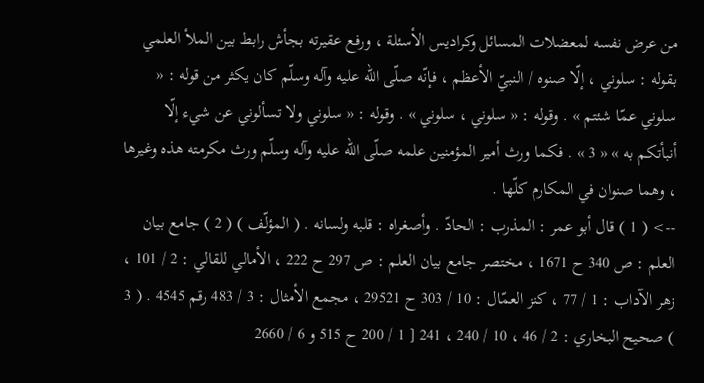من عرض نفسه لمعضلات المسائل وكراديس الأسئلة ، ورفع عقيرته بجأش رابط بين الملأ العلمي بقوله : سلوني ، إلّا صنوه / النبيّ الأعظم ، فإنّه صلّى اللّه عليه وآله وسلّم كان يكثر من قوله : « سلوني عمّا شئتم » . وقوله : « سلوني ، سلوني » . وقوله : « سلوني ولا تسألوني عن شيء إلّا أنبأتكم به » « 3 » . فكما ورث أمير المؤمنين علمه صلّى اللّه عليه وآله وسلّم ورث مكرمته هذه وغيرها ، وهما صنوان في المكارم كلّها .
--> ( 1 ) قال أبو عمر : المذرب : الحادّ . وأصغراه : قلبه ولسانه . ( المؤلّف ) ( 2 ) جامع بيان العلم : ص 340 ح 1671 ، مختصر جامع بيان العلم : ص 297 ح 222 ، الأمالي للقالي : 2 / 101 ، زهر الآداب : 1 / 77 ، كنز العمّال : 10 / 303 ح 29521 ، مجمع الأمثال : 3 / 483 رقم 4545 . ( 3 ) صحيح البخاري : 2 / 46 ، 10 / 240 ، 241 [ 1 / 200 ح 515 و 6 / 2660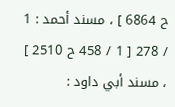ح 6864 ] ، مسند أحمد : 1 / 278 [ 1 / 458 ح 2510 ] ، مسند أبي داود :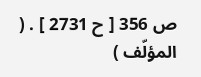ص 356 [ ح 2731 ] . ( المؤلّف )